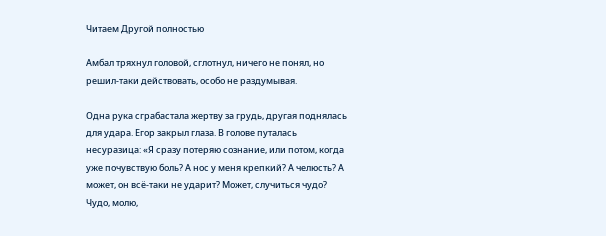Читаем Другой полностью

Амбал тряхнул головой, сглотнул, ничего не понял, но решил-таки действовать, особо не раздумывая.

Одна рука сграбастала жертву за грудь, другая поднялась для удара. Егор закрыл глаза. В голове путалась несуразица: «Я сразу потеряю сознание, или потом, когда уже почувствую боль? А нос у меня крепкий? А челюсть? А может, он всё-таки не ударит? Может, случиться чудо? Чудо, молю,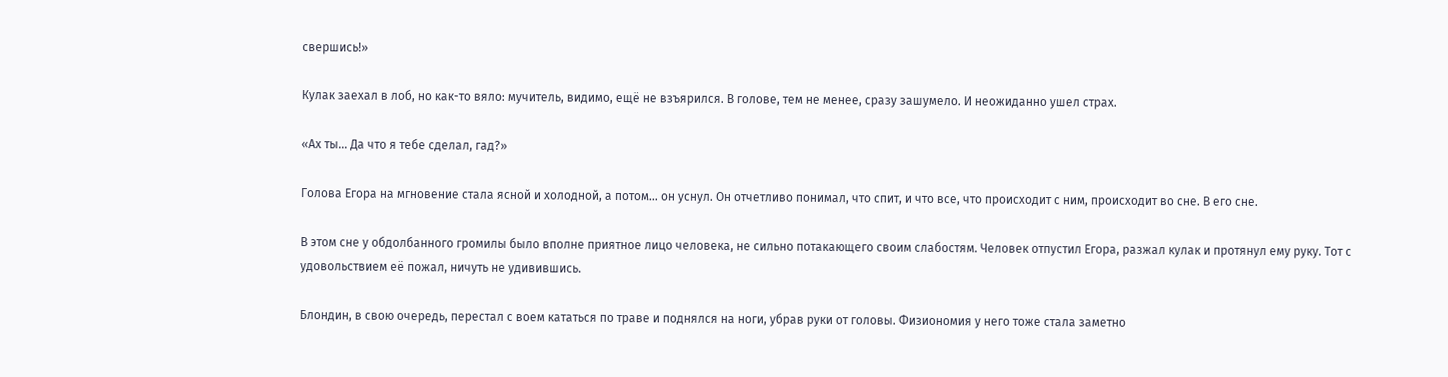свершись!»

Кулак заехал в лоб, но как-то вяло: мучитель, видимо, ещё не взъярился. В голове, тем не менее, сразу зашумело. И неожиданно ушел страх.

«Ах ты… Да что я тебе сделал, гад?»

Голова Егора на мгновение стала ясной и холодной, а потом… он уснул. Он отчетливо понимал, что спит, и что все, что происходит с ним, происходит во сне. В его сне.

В этом сне у обдолбанного громилы было вполне приятное лицо человека, не сильно потакающего своим слабостям. Человек отпустил Егора, разжал кулак и протянул ему руку. Тот с удовольствием её пожал, ничуть не удивившись.

Блондин, в свою очередь, перестал с воем кататься по траве и поднялся на ноги, убрав руки от головы. Физиономия у него тоже стала заметно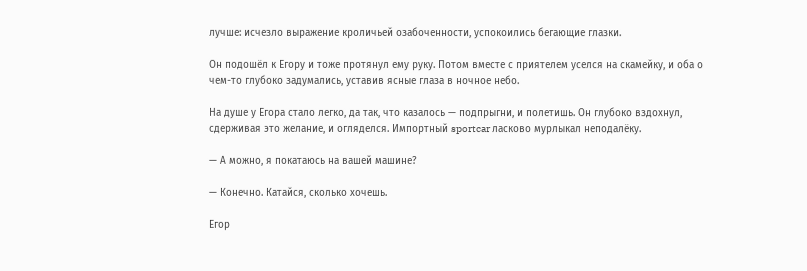лучше: исчезло выражение кроличьей озабоченности, успокоились бегающие глазки.

Он подошёл к Егору и тоже протянул ему руку. Потом вместе с приятелем уселся на скамейку, и оба о чем-то глубоко задумались, уставив ясные глаза в ночное небо.

На душе у Егора стало легко, да так, что казалось — подпрыгни, и полетишь. Он глубоко вздохнул, сдерживая это желание, и огляделся. Импортный sportcar ласково мурлыкал неподалёку.

— А можно, я покатаюсь на вашей машине?

— Конечно. Катайся, сколько хочешь.

Егор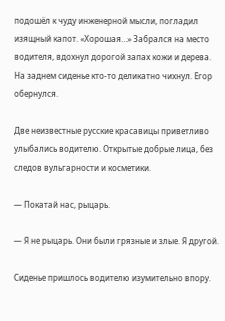подошёл к чуду инженерной мысли, погладил изящный капот. «Хорошая…» Забрался на место водителя, вдохнул дорогой запах кожи и дерева. На заднем сиденье кто-то деликатно чихнул. Егор обернулся.

Две неизвестные русские красавицы приветливо улыбались водителю. Открытые добрые лица, без следов вульгарности и косметики.

— Покатай нас, рыцарь.

— Я не рыцарь. Они были грязные и злые. Я другой.

Сиденье пришлось водителю изумительно впору.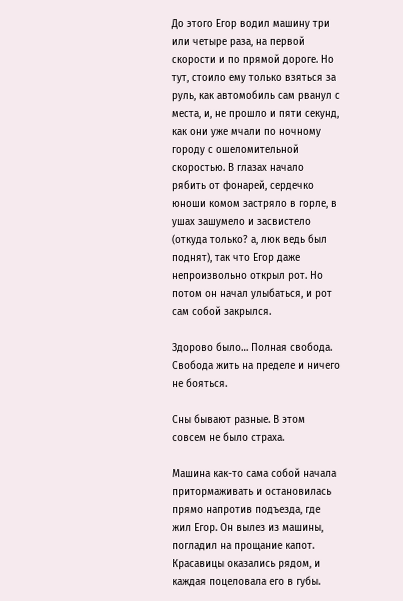До этого Егор водил машину три или четыре раза, на первой скорости и по прямой дороге. Но тут, стоило ему только взяться за руль, как автомобиль сам рванул с места, и, не прошло и пяти секунд, как они уже мчали по ночному городу с ошеломительной скоростью. В глазах начало рябить от фонарей, сердечко юноши комом застряло в горле, в ушах зашумело и засвистело (откуда только? а, люк ведь был поднят), так что Егор даже непроизвольно открыл рот. Но потом он начал улыбаться, и рот сам собой закрылся.

Здорово было… Полная свобода. Свобода жить на пределе и ничего не бояться.

Сны бывают разные. В этом совсем не было страха.

Машина как-то сама собой начала притормаживать и остановилась прямо напротив подъезда, где жил Егор. Он вылез из машины, погладил на прощание капот. Красавицы оказались рядом, и каждая поцеловала его в губы.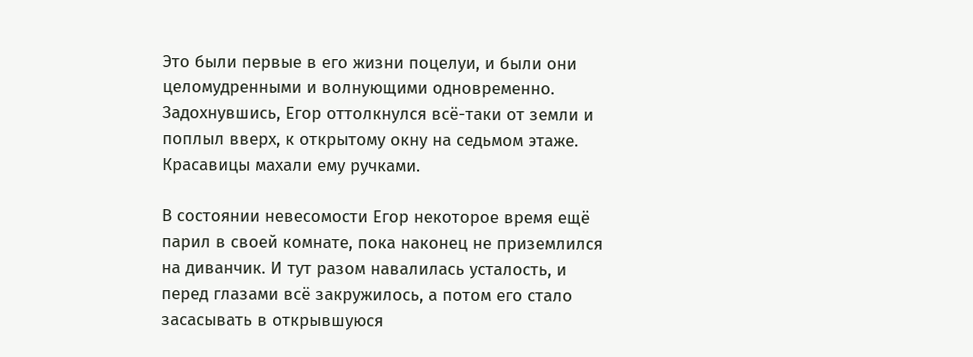Это были первые в его жизни поцелуи, и были они целомудренными и волнующими одновременно. Задохнувшись, Егор оттолкнулся всё-таки от земли и поплыл вверх, к открытому окну на седьмом этаже. Красавицы махали ему ручками.

В состоянии невесомости Егор некоторое время ещё парил в своей комнате, пока наконец не приземлился на диванчик. И тут разом навалилась усталость, и перед глазами всё закружилось, а потом его стало засасывать в открывшуюся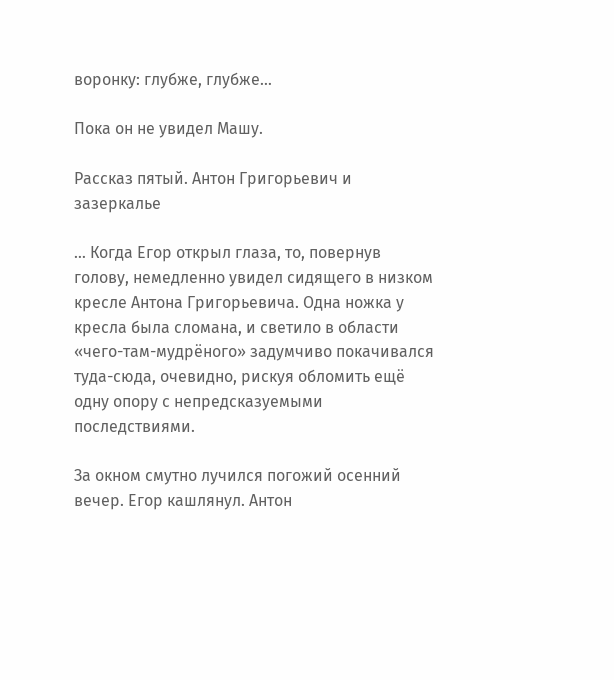воронку: глубже, глубже…

Пока он не увидел Машу.

Рассказ пятый. Антон Григорьевич и зазеркалье

… Когда Егор открыл глаза, то, повернув голову, немедленно увидел сидящего в низком кресле Антона Григорьевича. Одна ножка у кресла была сломана, и светило в области «чего-там-мудрёного» задумчиво покачивался туда-сюда, очевидно, рискуя обломить ещё одну опору с непредсказуемыми последствиями.

За окном смутно лучился погожий осенний вечер. Егор кашлянул. Антон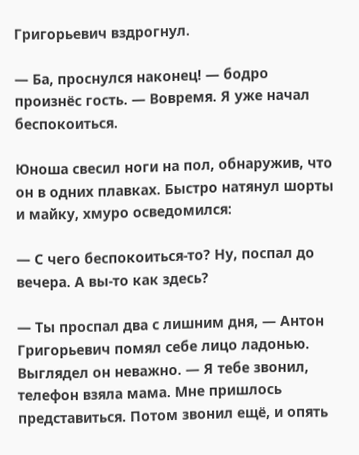Григорьевич вздрогнул.

— Ба, проснулся наконец! — бодро произнёс гость. — Вовремя. Я уже начал беспокоиться.

Юноша свесил ноги на пол, обнаружив, что он в одних плавках. Быстро натянул шорты и майку, хмуро осведомился:

— С чего беспокоиться-то? Ну, поспал до вечера. А вы-то как здесь?

— Ты проспал два с лишним дня, — Антон Григорьевич помял себе лицо ладонью. Выглядел он неважно. — Я тебе звонил, телефон взяла мама. Мне пришлось представиться. Потом звонил ещё, и опять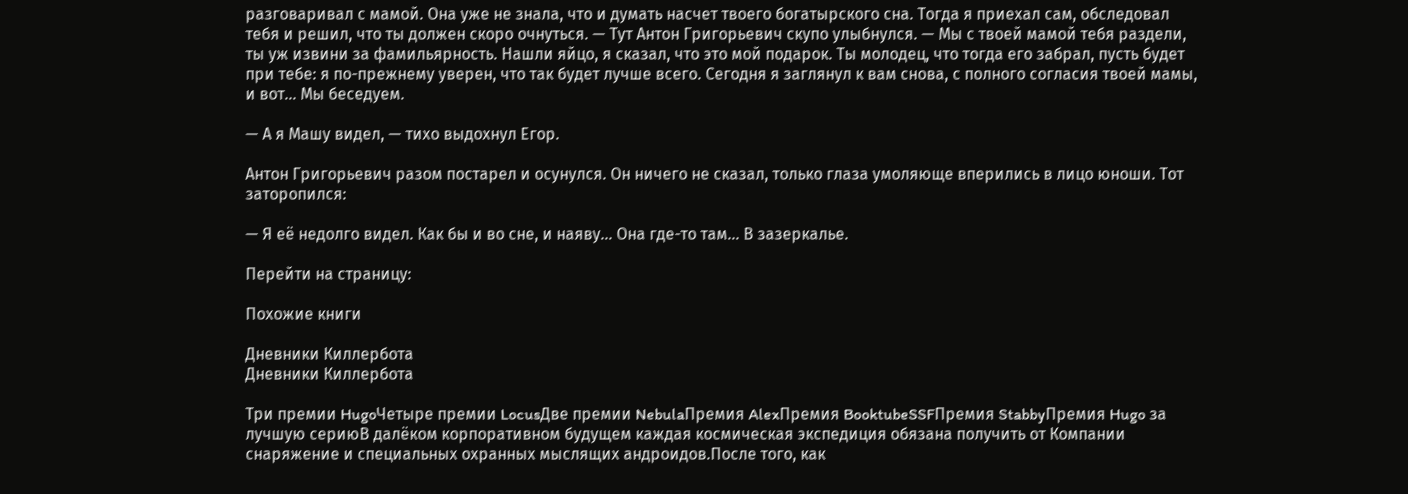разговаривал с мамой. Она уже не знала, что и думать насчет твоего богатырского сна. Тогда я приехал сам, обследовал тебя и решил, что ты должен скоро очнуться. — Тут Антон Григорьевич скупо улыбнулся. — Мы с твоей мамой тебя раздели, ты уж извини за фамильярность. Нашли яйцо, я сказал, что это мой подарок. Ты молодец, что тогда его забрал, пусть будет при тебе: я по-прежнему уверен, что так будет лучше всего. Сегодня я заглянул к вам снова, с полного согласия твоей мамы, и вот… Мы беседуем.

— А я Машу видел, — тихо выдохнул Егор.

Антон Григорьевич разом постарел и осунулся. Он ничего не сказал, только глаза умоляюще вперились в лицо юноши. Тот заторопился:

— Я её недолго видел. Как бы и во сне, и наяву… Она где-то там… В зазеркалье.

Перейти на страницу:

Похожие книги

Дневники Киллербота
Дневники Киллербота

Три премии HugoЧетыре премии LocusДве премии NebulaПремия AlexПремия BooktubeSSFПремия StabbyПремия Hugo за лучшую сериюВ далёком корпоративном будущем каждая космическая экспедиция обязана получить от Компании снаряжение и специальных охранных мыслящих андроидов.После того, как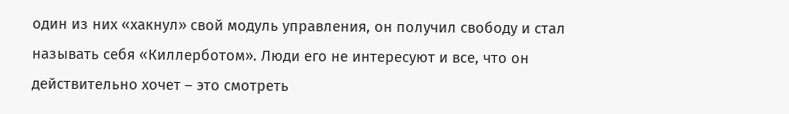один из них «хакнул» свой модуль управления, он получил свободу и стал называть себя «Киллерботом». Люди его не интересуют и все, что он действительно хочет – это смотреть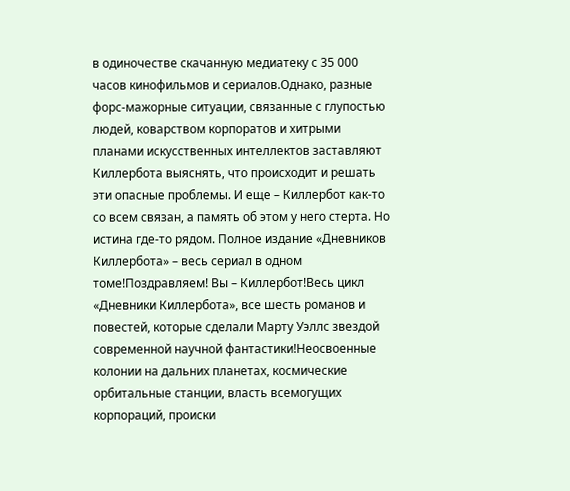в одиночестве скачанную медиатеку с 35 000 часов кинофильмов и сериалов.Однако, разные форс-мажорные ситуации, связанные с глупостью людей, коварством корпоратов и хитрыми планами искусственных интеллектов заставляют Киллербота выяснять, что происходит и решать эти опасные проблемы. И еще – Киллербот как-то со всем связан, а память об этом у него стерта. Но истина где-то рядом. Полное издание «Дневников Киллербота» – весь сериал в одном томе!Поздравляем! Вы – Киллербот!Весь цикл «Дневники Киллербота», все шесть романов и повестей, которые сделали Марту Уэллс звездой современной научной фантастики!Неосвоенные колонии на дальних планетах, космические орбитальные станции, власть всемогущих корпораций, происки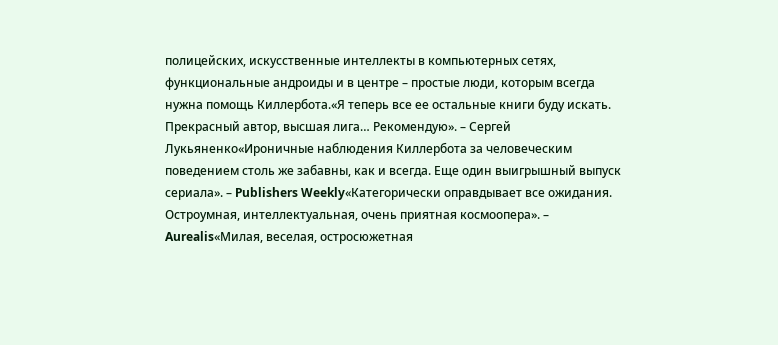полицейских, искусственные интеллекты в компьютерных сетях, функциональные андроиды и в центре – простые люди, которым всегда нужна помощь Киллербота.«Я теперь все ее остальные книги буду искать. Прекрасный автор, высшая лига… Рекомендую». – Сергей Лукьяненко«Ироничные наблюдения Киллербота за человеческим поведением столь же забавны, как и всегда. Еще один выигрышный выпуск сериала». – Publishers Weekly«Категорически оправдывает все ожидания. Остроумная, интеллектуальная, очень приятная космоопера». – Aurealis«Милая, веселая, остросюжетная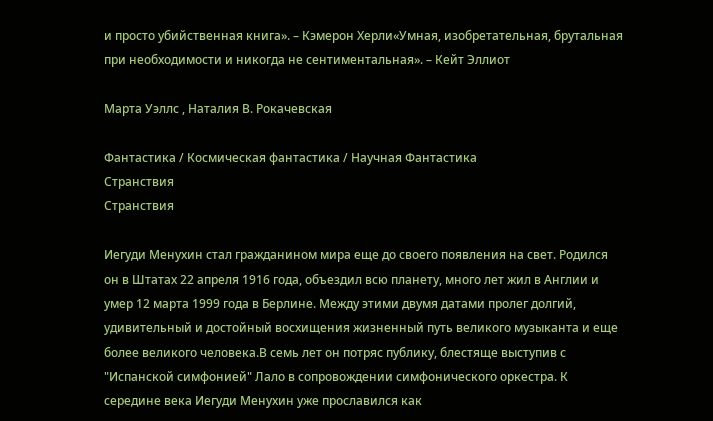и просто убийственная книга». – Кэмерон Херли«Умная, изобретательная, брутальная при необходимости и никогда не сентиментальная». – Кейт Эллиот

Марта Уэллс , Наталия В. Рокачевская

Фантастика / Космическая фантастика / Научная Фантастика
Странствия
Странствия

Иегуди Менухин стал гражданином мира еще до своего появления на свет. Родился он в Штатах 22 апреля 1916 года, объездил всю планету, много лет жил в Англии и умер 12 марта 1999 года в Берлине. Между этими двумя датами пролег долгий, удивительный и достойный восхищения жизненный путь великого музыканта и еще более великого человека.В семь лет он потряс публику, блестяще выступив с "Испанской симфонией" Лало в сопровождении симфонического оркестра. К середине века Иегуди Менухин уже прославился как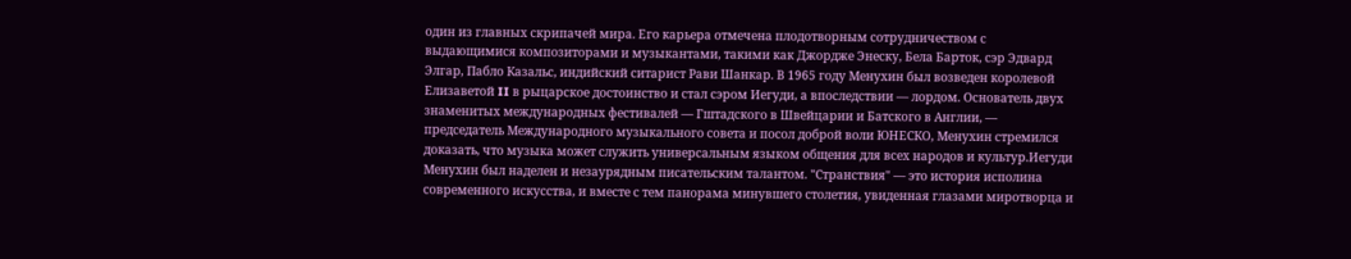один из главных скрипачей мира. Его карьера отмечена плодотворным сотрудничеством с выдающимися композиторами и музыкантами, такими как Джордже Энеску, Бела Барток, сэр Эдвард Элгар, Пабло Казальс, индийский ситарист Рави Шанкар. В 1965 году Менухин был возведен королевой Елизаветой II в рыцарское достоинство и стал сэром Иегуди, а впоследствии — лордом. Основатель двух знаменитых международных фестивалей — Гштадского в Швейцарии и Батского в Англии, — председатель Международного музыкального совета и посол доброй воли ЮНЕСКО, Менухин стремился доказать, что музыка может служить универсальным языком общения для всех народов и культур.Иегуди Менухин был наделен и незаурядным писательским талантом. "Странствия" — это история исполина современного искусства, и вместе с тем панорама минувшего столетия, увиденная глазами миротворца и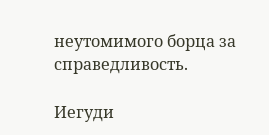неутомимого борца за справедливость.

Иегуди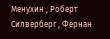Менухин , Роберт Силверберг , Фернан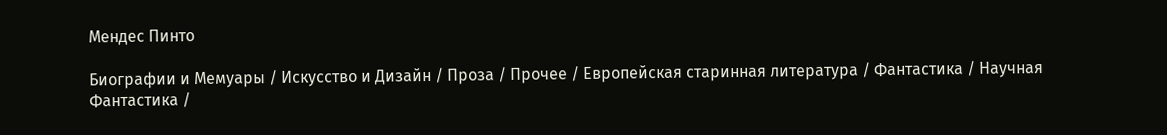Мендес Пинто

Биографии и Мемуары / Искусство и Дизайн / Проза / Прочее / Европейская старинная литература / Фантастика / Научная Фантастика /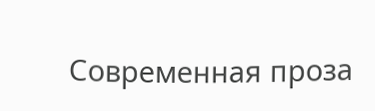Современная проза